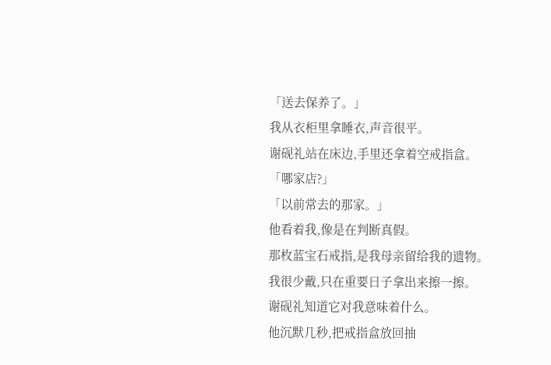「送去保养了。」
我从衣柜里拿睡衣,声音很平。
谢砚礼站在床边,手里还拿着空戒指盒。
「哪家店?」
「以前常去的那家。」
他看着我,像是在判断真假。
那枚蓝宝石戒指,是我母亲留给我的遗物。
我很少戴,只在重要日子拿出来擦一擦。
谢砚礼知道它对我意味着什么。
他沉默几秒,把戒指盒放回抽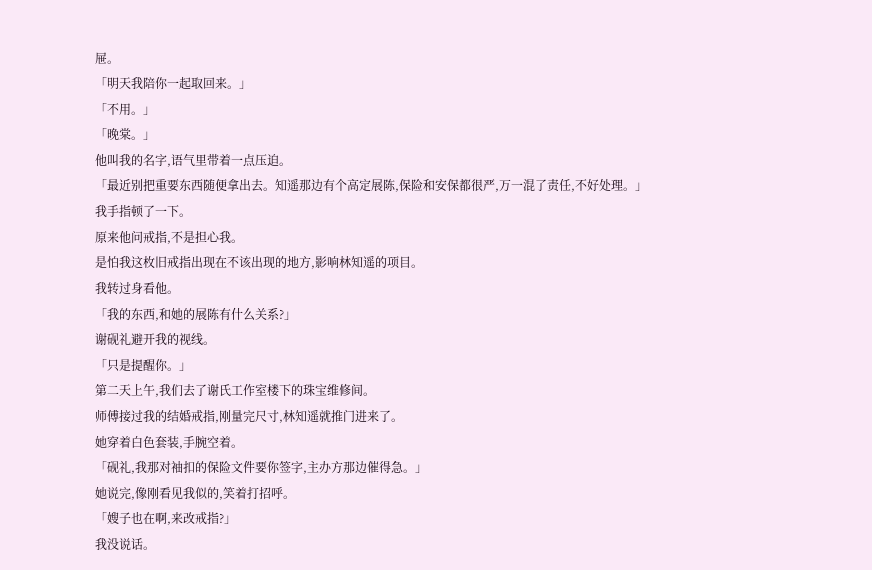屉。
「明天我陪你一起取回来。」
「不用。」
「晚棠。」
他叫我的名字,语气里带着一点压迫。
「最近别把重要东西随便拿出去。知遥那边有个高定展陈,保险和安保都很严,万一混了责任,不好处理。」
我手指顿了一下。
原来他问戒指,不是担心我。
是怕我这枚旧戒指出现在不该出现的地方,影响林知遥的项目。
我转过身看他。
「我的东西,和她的展陈有什么关系?」
谢砚礼避开我的视线。
「只是提醒你。」
第二天上午,我们去了谢氏工作室楼下的珠宝维修间。
师傅接过我的结婚戒指,刚量完尺寸,林知遥就推门进来了。
她穿着白色套装,手腕空着。
「砚礼,我那对袖扣的保险文件要你签字,主办方那边催得急。」
她说完,像刚看见我似的,笑着打招呼。
「嫂子也在啊,来改戒指?」
我没说话。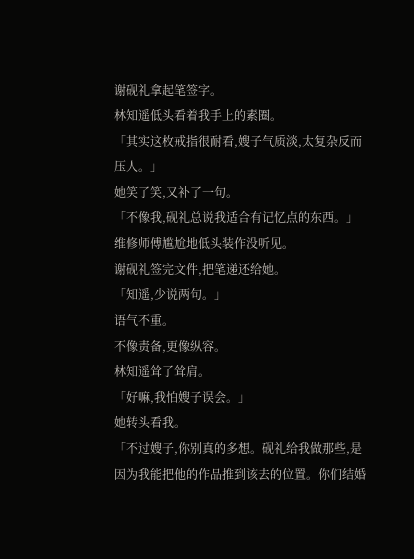谢砚礼拿起笔签字。
林知遥低头看着我手上的素圈。
「其实这枚戒指很耐看,嫂子气质淡,太复杂反而压人。」
她笑了笑,又补了一句。
「不像我,砚礼总说我适合有记忆点的东西。」
维修师傅尴尬地低头装作没听见。
谢砚礼签完文件,把笔递还给她。
「知遥,少说两句。」
语气不重。
不像责备,更像纵容。
林知遥耸了耸肩。
「好嘛,我怕嫂子误会。」
她转头看我。
「不过嫂子,你别真的多想。砚礼给我做那些,是因为我能把他的作品推到该去的位置。你们结婚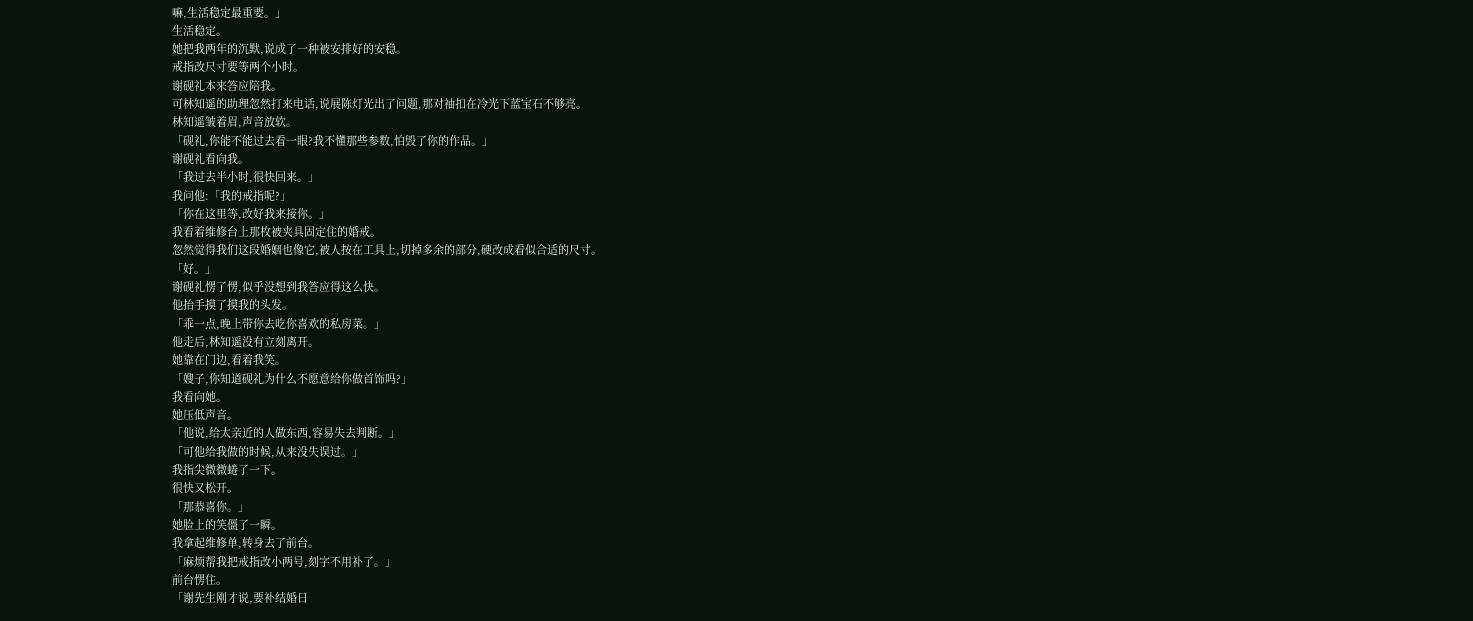嘛,生活稳定最重要。」
生活稳定。
她把我两年的沉默,说成了一种被安排好的安稳。
戒指改尺寸要等两个小时。
谢砚礼本来答应陪我。
可林知遥的助理忽然打来电话,说展陈灯光出了问题,那对袖扣在冷光下蓝宝石不够亮。
林知遥皱着眉,声音放软。
「砚礼,你能不能过去看一眼?我不懂那些参数,怕毁了你的作品。」
谢砚礼看向我。
「我过去半小时,很快回来。」
我问他:「我的戒指呢?」
「你在这里等,改好我来接你。」
我看着维修台上那枚被夹具固定住的婚戒。
忽然觉得我们这段婚姻也像它,被人按在工具上,切掉多余的部分,硬改成看似合适的尺寸。
「好。」
谢砚礼愣了愣,似乎没想到我答应得这么快。
他抬手摸了摸我的头发。
「乖一点,晚上带你去吃你喜欢的私房菜。」
他走后,林知遥没有立刻离开。
她靠在门边,看着我笑。
「嫂子,你知道砚礼为什么不愿意给你做首饰吗?」
我看向她。
她压低声音。
「他说,给太亲近的人做东西,容易失去判断。」
「可他给我做的时候,从来没失误过。」
我指尖微微蜷了一下。
很快又松开。
「那恭喜你。」
她脸上的笑僵了一瞬。
我拿起维修单,转身去了前台。
「麻烦帮我把戒指改小两号,刻字不用补了。」
前台愣住。
「谢先生刚才说,要补结婚日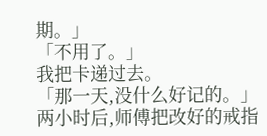期。」
「不用了。」
我把卡递过去。
「那一天,没什么好记的。」
两小时后,师傅把改好的戒指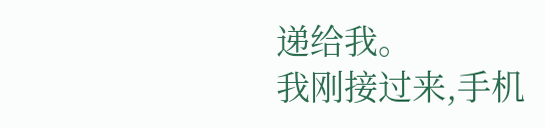递给我。
我刚接过来,手机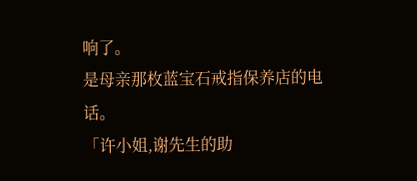响了。
是母亲那枚蓝宝石戒指保养店的电话。
「许小姐,谢先生的助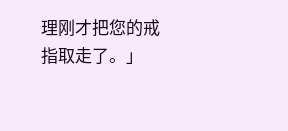理刚才把您的戒指取走了。」